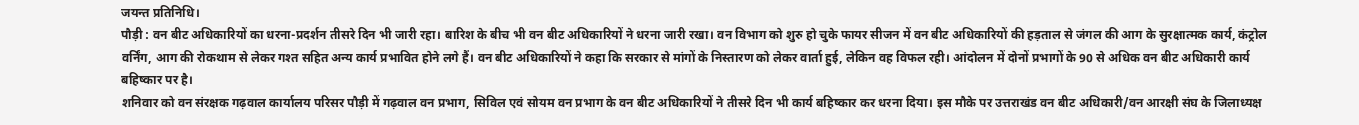जयन्त प्रतिनिधि।
पौड़ी : वन बीट अधिकारियों का धरना-प्रदर्शन तीसरे दिन भी जारी रहा। बारिश के बीच भी वन बीट अधिकारियों ने धरना जारी रखा। वन विभाग को शुरु हो चुके फायर सीजन में वन बीट अधिकारियों की हड़ताल से जंगल की आग के सुरक्षात्मक कार्य, कंट्रोल वर्निंग, आग की रोकथाम से लेकर गश्त सहित अन्य कार्य प्रभावित होने लगे हैं। वन बीट अधिकारियों ने कहा कि सरकार से मांगों के निस्तारण को लेकर वार्ता हुई, लेकिन वह विफल रही। आंदोलन में दोनों प्रभागों के 90 से अधिक वन बीट अधिकारी कार्य बहिष्कार पर है।
शनिवार को वन संरक्षक गढ़वाल कार्यालय परिसर पौड़ी में गढ़वाल वन प्रभाग, सिविल एवं सोयम वन प्रभाग के वन बीट अधिकारियों ने तीसरे दिन भी कार्य बहिष्कार कर धरना दिया। इस मौके पर उत्तराखंड वन बीट अधिकारी/वन आरक्षी संघ के जिलाध्यक्ष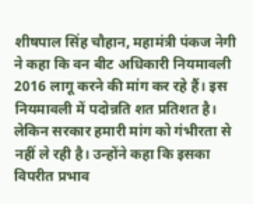शीषपाल सिंह चौहान, महामंत्री पंकज नेगी ने कहा कि वन बीट अधिकारी नियमावली 2016 लागू करने की मांग कर रहे हैं। इस नियमावली में पदोन्नति शत प्रतिशत है। लेकिन सरकार हमारी मांग को गंभीरता से नहीं ले रही है। उन्होंने कहा कि इसका विपरीत प्रभाव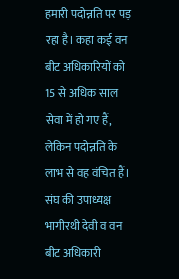हमारी पदोन्नति पर पड़ रहा है। कहा कई वन बीट अधिकारियों को 15 से अधिक साल सेवा में हो गए हैं, लेकिन पदोन्नति के लाभ से वह वंचित हैं। संघ की उपाध्यक्ष भागीरथी देवी व वन बीट अधिकारी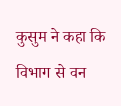कुसुम ने कहा कि विभाग से वन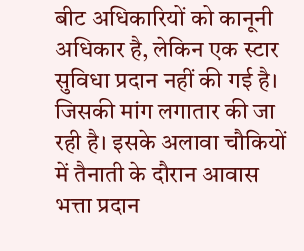बीट अधिकारियों को कानूनी अधिकार है, लेकिन एक स्टार सुविधा प्रदान नहीं की गई है। जिसकी मांग लगातार की जा रही है। इसके अलावा चौकियों में तैनाती के दौरान आवास भत्ता प्रदान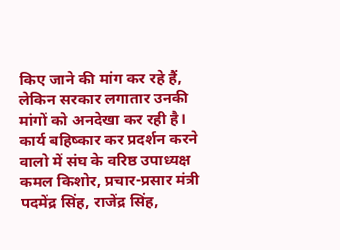किए जाने की मांग कर रहे हैं, लेकिन सरकार लगातार उनकी मांगों को अनदेखा कर रही है। कार्य बहिष्कार कर प्रदर्शन करने वालो में संघ के वरिष्ठ उपाध्यक्ष कमल किशोर, प्रचार-प्रसार मंत्री पदमेंद्र सिंह, राजेंद्र सिंह,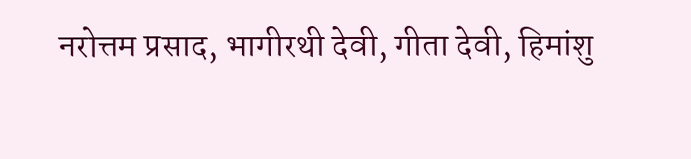नरोत्तम प्रसाद, भागीरथी देवी, गीता देवी, हिमांशु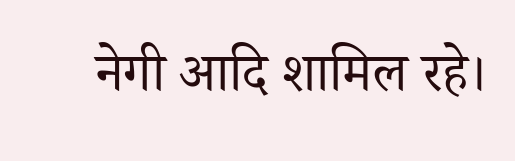नेगी आदि शामिल रहे।